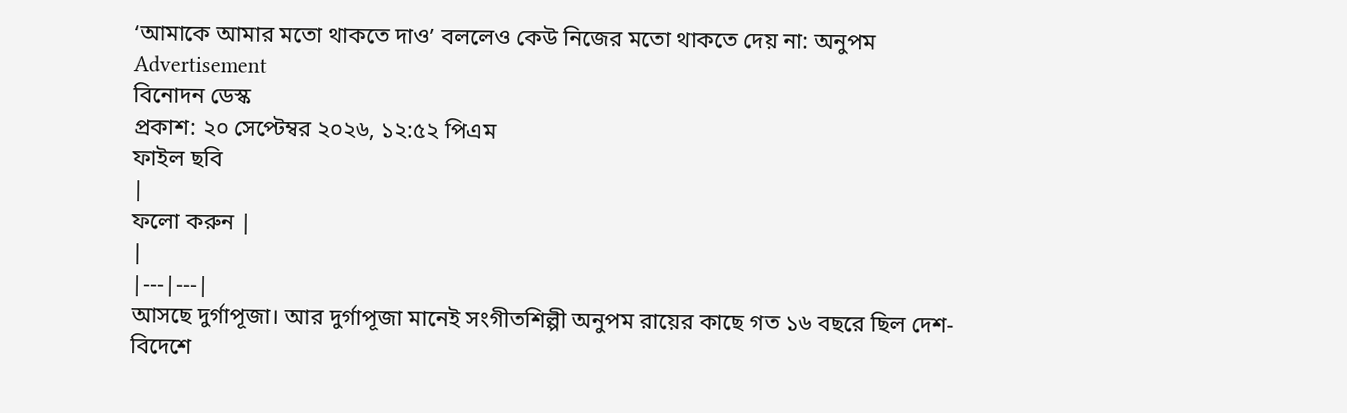‘আমাকে আমার মতো থাকতে দাও’ বললেও কেউ নিজের মতো থাকতে দেয় না: অনুপম
Advertisement
বিনোদন ডেস্ক
প্রকাশ: ২০ সেপ্টেম্বর ২০২৬, ১২:৫২ পিএম
ফাইল ছবি
|
ফলো করুন |
|
|---|---|
আসছে দুর্গাপূজা। আর দুর্গাপূজা মানেই সংগীতশিল্পী অনুপম রায়ের কাছে গত ১৬ বছরে ছিল দেশ-বিদেশে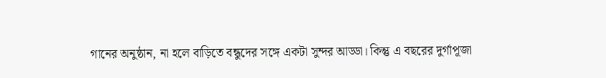গানের অনুষ্ঠান, না হলে বাড়িতে বন্ধুদের সঙ্গে একটা সুন্দর আড্ডা। কিন্তু এ বছরের দুর্গাপূজা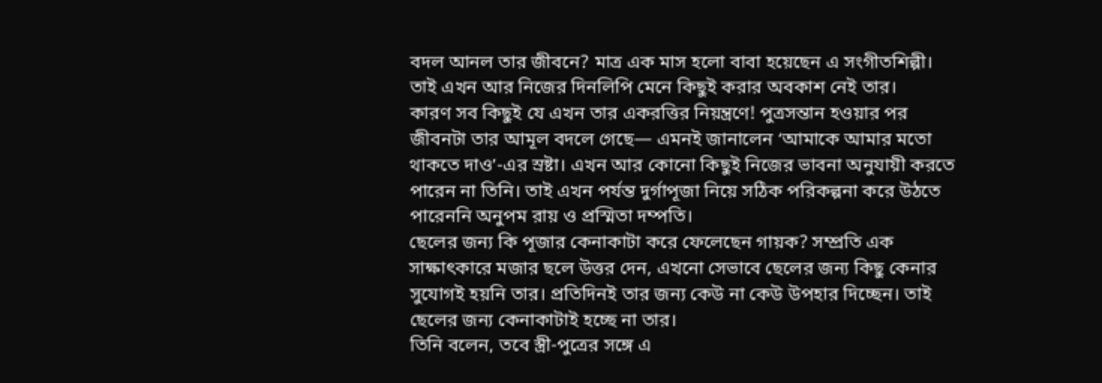বদল আনল তার জীবনে? মাত্র এক মাস হলো বাবা হয়েছেন এ সংগীতশিল্পী। তাই এখন আর নিজের দিনলিপি মেনে কিছুই করার অবকাশ নেই তার।
কারণ সব কিছুই যে এখন তার একরত্তির নিয়ন্ত্রণে! পুত্রসন্তান হওয়ার পর জীবনটা তার আমূল বদলে গেছে— এমনই জানালেন ‘আমাকে আমার মতো থাকতে দাও’-এর স্রষ্টা। এখন আর কোনো কিছুই নিজের ভাবনা অনুযায়ী করতে পারেন না তিনি। তাই এখন পর্যন্ত দুর্গাপূজা নিয়ে সঠিক পরিকল্পনা করে উঠতে পারেননি অনুপম রায় ও প্রস্মিতা দম্পতি।
ছেলের জন্য কি পূজার কেনাকাটা করে ফেলেছেন গায়ক? সম্প্রতি এক সাক্ষাৎকারে মজার ছলে উত্তর দেন, এখনো সেভাবে ছেলের জন্য কিছু কেনার সুযোগই হয়নি তার। প্রতিদিনই তার জন্য কেউ না কেউ উপহার দিচ্ছেন। তাই ছেলের জন্য কেনাকাটাই হচ্ছে না তার।
তিনি বলেন, তবে স্ত্রী-পুত্রের সঙ্গে এ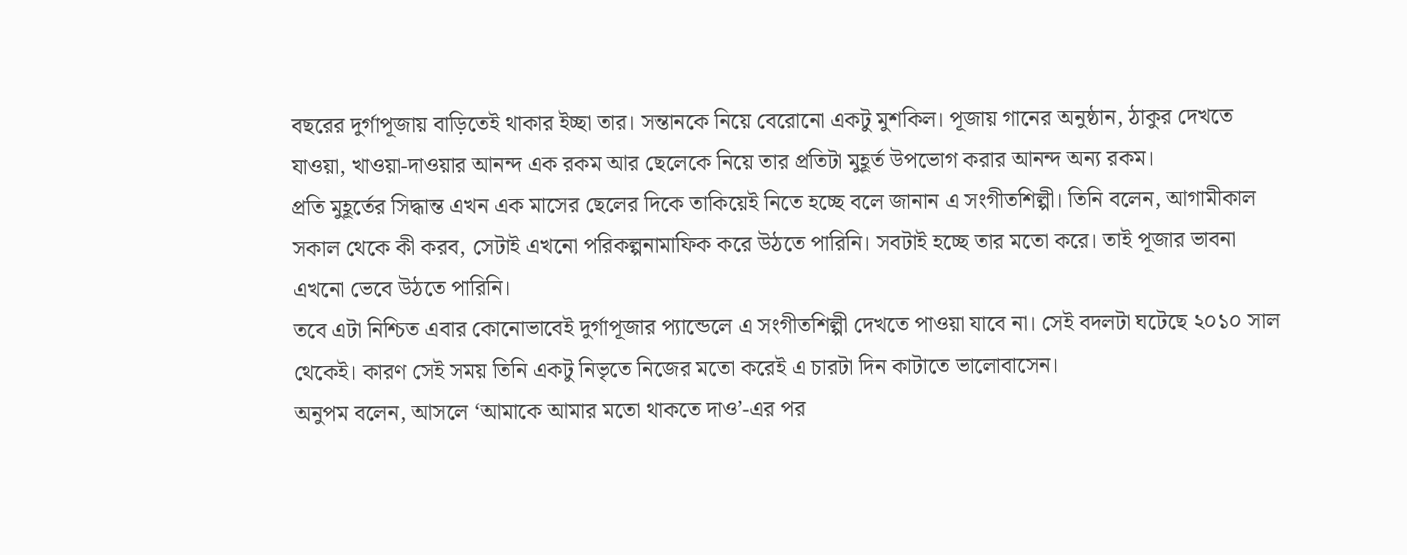বছরের দুর্গাপূজায় বাড়িতেই থাকার ইচ্ছা তার। সন্তানকে নিয়ে বেরোনো একটু মুশকিল। পূজায় গানের অনুষ্ঠান, ঠাকুর দেখতে যাওয়া, খাওয়া-দাওয়ার আনন্দ এক রকম আর ছেলেকে নিয়ে তার প্রতিটা মুহূর্ত উপভোগ করার আনন্দ অন্য রকম।
প্রতি মুহূর্তের সিদ্ধান্ত এখন এক মাসের ছেলের দিকে তাকিয়েই নিতে হচ্ছে বলে জানান এ সংগীতশিল্পী। তিনি বলেন, আগামীকাল সকাল থেকে কী করব, সেটাই এখনো পরিকল্পনামাফিক করে উঠতে পারিনি। সবটাই হচ্ছে তার মতো করে। তাই পূজার ভাবনা এখনো ভেবে উঠতে পারিনি।
তবে এটা নিশ্চিত এবার কোনোভাবেই দুর্গাপূজার প্যান্ডেলে এ সংগীতশিল্পী দেখতে পাওয়া যাবে না। সেই বদলটা ঘটেছে ২০১০ সাল থেকেই। কারণ সেই সময় তিনি একটু নিভৃতে নিজের মতো করেই এ চারটা দিন কাটাতে ভালোবাসেন।
অনুপম বলেন, আসলে ‘আমাকে আমার মতো থাকতে দাও’-এর পর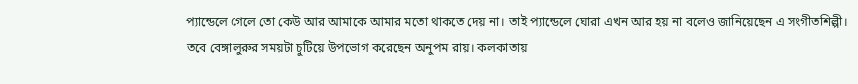প্যান্ডেলে গেলে তো কেউ আর আমাকে আমার মতো থাকতে দেয় না। তাই প্যান্ডেলে ঘোরা এখন আর হয় না বলেও জানিয়েছেন এ সংগীতশিল্পী।
তবে বেঙ্গালুরুর সময়টা চুটিয়ে উপভোগ করেছেন অনুপম রায়। কলকাতায়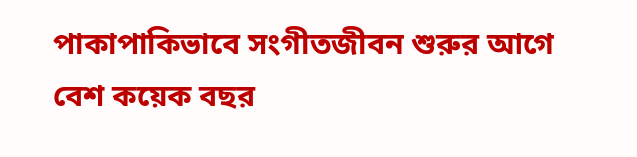পাকাপাকিভাবে সংগীতজীবন শুরুর আগে বেশ কয়েক বছর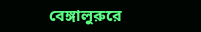বেঙ্গালুরুরে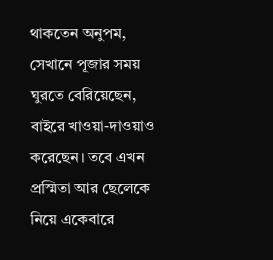থাকতেন অনুপম, সেখানে পূজার সময় ঘুরতে বেরিয়েছেন, বাইরে খাওয়া-দাওয়াও করেছেন। তবে এখন প্রস্মিতা আর ছেলেকে নিয়ে একেবারে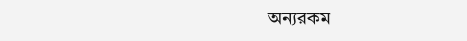অন্যরকম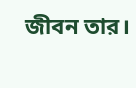জীবন তার।